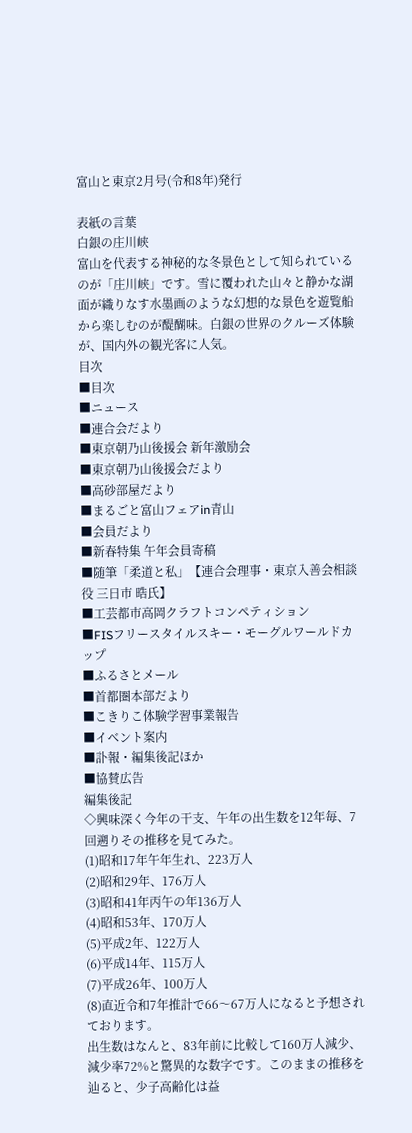富山と東京2月号(令和8年)発行

表紙の言葉
白銀の庄川峡
富山を代表する神秘的な冬景色として知られているのが「庄川峡」です。雪に覆われた山々と静かな湖面が織りなす水墨画のような幻想的な景色を遊覧船から楽しむのが醍醐味。白銀の世界のクルーズ体験が、国内外の観光客に人気。
目次
■目次
■ニュース
■連合会だより
■東京朝乃山後援会 新年激励会
■東京朝乃山後援会だより
■高砂部屋だより
■まるごと富山フェアin青山
■会員だより
■新春特集 午年会員寄稿
■随筆「柔道と私」【連合会理事・東京入善会相談役 三日市 晧氏】
■工芸都市高岡クラフトコンペティション
■FISフリースタイルスキー・モーグルワールドカップ
■ふるさとメール
■首都圏本部だより
■こきりこ体験学習事業報告
■イベント案内
■訃報・編集後記ほか
■協賛広告
編集後記
◇興味深く今年の干支、午年の出生数を12年毎、7回遡りその推移を見てみた。
(1)昭和17年午年生れ、223万人
(2)昭和29年、176万人
(3)昭和41年丙午の年136万人
(4)昭和53年、170万人
(5)平成2年、122万人
(6)平成14年、115万人
(7)平成26年、100万人
(8)直近令和7年推計で66〜67万人になると予想されております。
出生数はなんと、83年前に比較して160万人減少、減少率72%と驚異的な数字です。このままの推移を辿ると、少子高齢化は益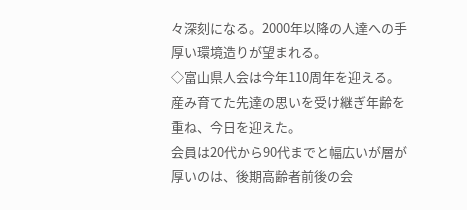々深刻になる。2000年以降の人達への手厚い環境造りが望まれる。
◇富山県人会は今年110周年を迎える。
産み育てた先達の思いを受け継ぎ年齢を重ね、今日を迎えた。
会員は20代から90代までと幅広いが層が厚いのは、後期高齢者前後の会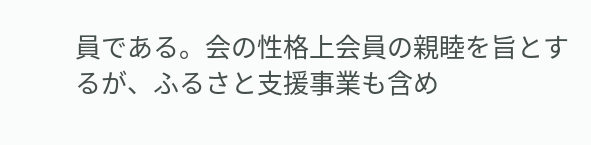員である。会の性格上会員の親睦を旨とするが、ふるさと支援事業も含め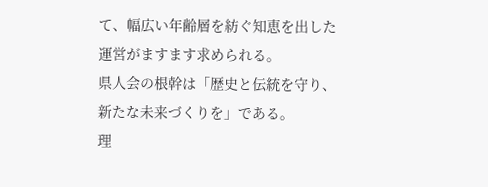て、幅広い年齢層を紡ぐ知恵を出した運営がますます求められる。
県人会の根幹は「歴史と伝統を守り、新たな未来づくりを」である。
理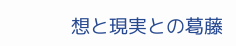想と現実との葛藤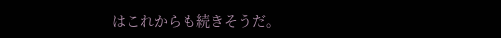はこれからも続きそうだ。